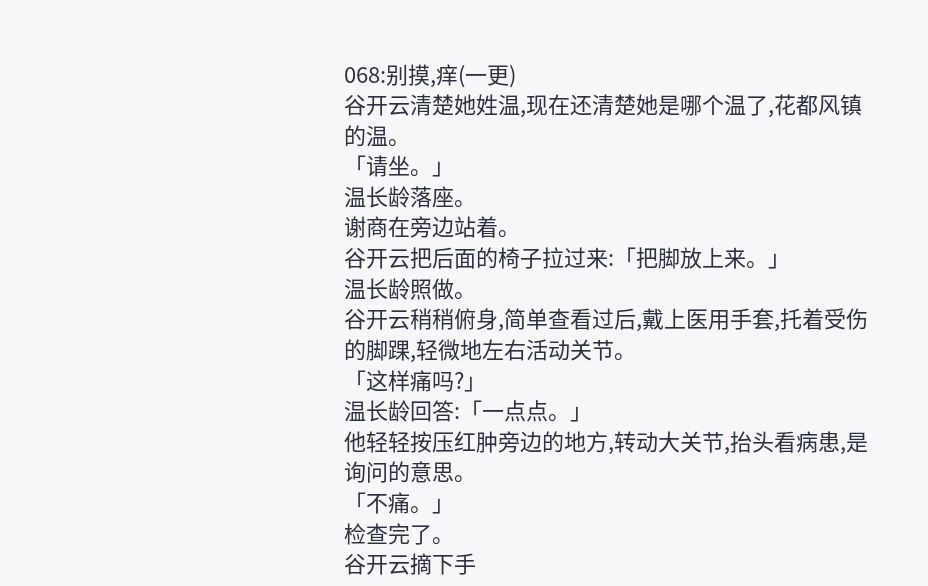068:别摸,痒(一更)
谷开云清楚她姓温,现在还清楚她是哪个温了,花都风镇的温。
「请坐。」
温长龄落座。
谢商在旁边站着。
谷开云把后面的椅子拉过来:「把脚放上来。」
温长龄照做。
谷开云稍稍俯身,简单查看过后,戴上医用手套,托着受伤的脚踝,轻微地左右活动关节。
「这样痛吗?」
温长龄回答:「一点点。」
他轻轻按压红肿旁边的地方,转动大关节,抬头看病患,是询问的意思。
「不痛。」
检查完了。
谷开云摘下手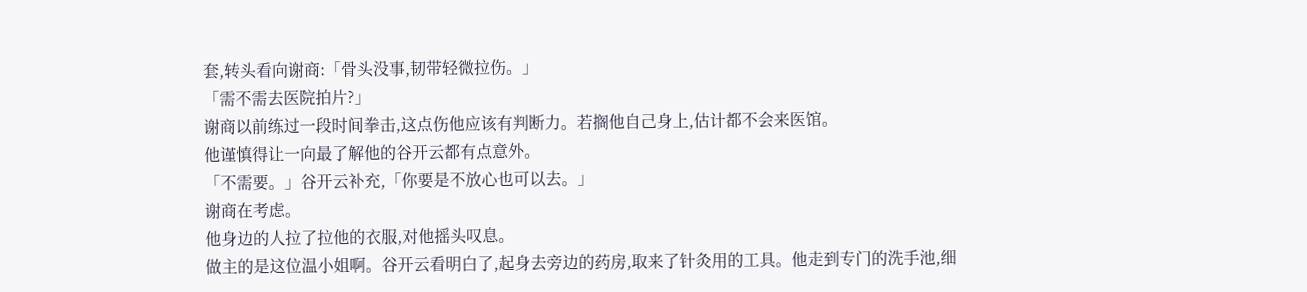套,转头看向谢商:「骨头没事,韧带轻微拉伤。」
「需不需去医院拍片?」
谢商以前练过一段时间拳击,这点伤他应该有判断力。若搁他自己身上,估计都不会来医馆。
他谨慎得让一向最了解他的谷开云都有点意外。
「不需要。」谷开云补充,「你要是不放心也可以去。」
谢商在考虑。
他身边的人拉了拉他的衣服,对他摇头叹息。
做主的是这位温小姐啊。谷开云看明白了,起身去旁边的药房,取来了针灸用的工具。他走到专门的洗手池,细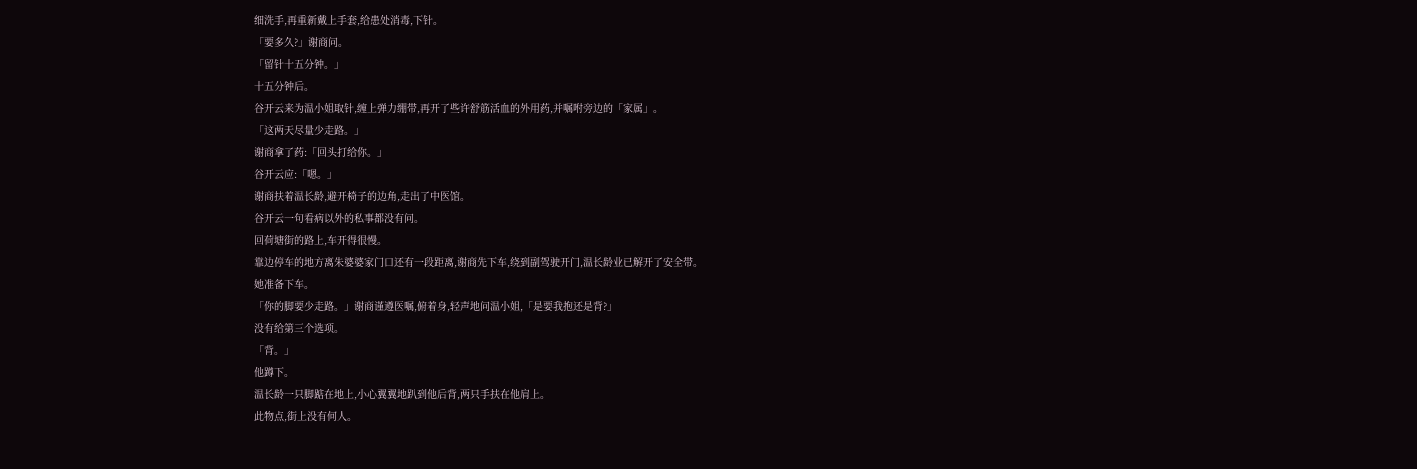细洗手,再重新戴上手套,给患处消毒,下针。
「要多久?」谢商问。
「留针十五分钟。」
十五分钟后。
谷开云来为温小姐取针,缠上弹力绷带,再开了些许舒筋活血的外用药,并嘱咐旁边的「家属」。
「这两天尽量少走路。」
谢商拿了药:「回头打给你。」
谷开云应:「嗯。」
谢商扶着温长龄,避开椅子的边角,走出了中医馆。
谷开云一句看病以外的私事都没有问。
回荷塘街的路上,车开得很慢。
靠边停车的地方离朱婆婆家门口还有一段距离,谢商先下车,绕到副驾驶开门,温长龄业已解开了安全带。
她准备下车。
「你的脚要少走路。」谢商谨遵医嘱,俯着身,轻声地问温小姐,「是要我抱还是背?」
没有给第三个选项。
「背。」
他蹲下。
温长龄一只脚踮在地上,小心翼翼地趴到他后背,两只手扶在他肩上。
此物点,街上没有何人。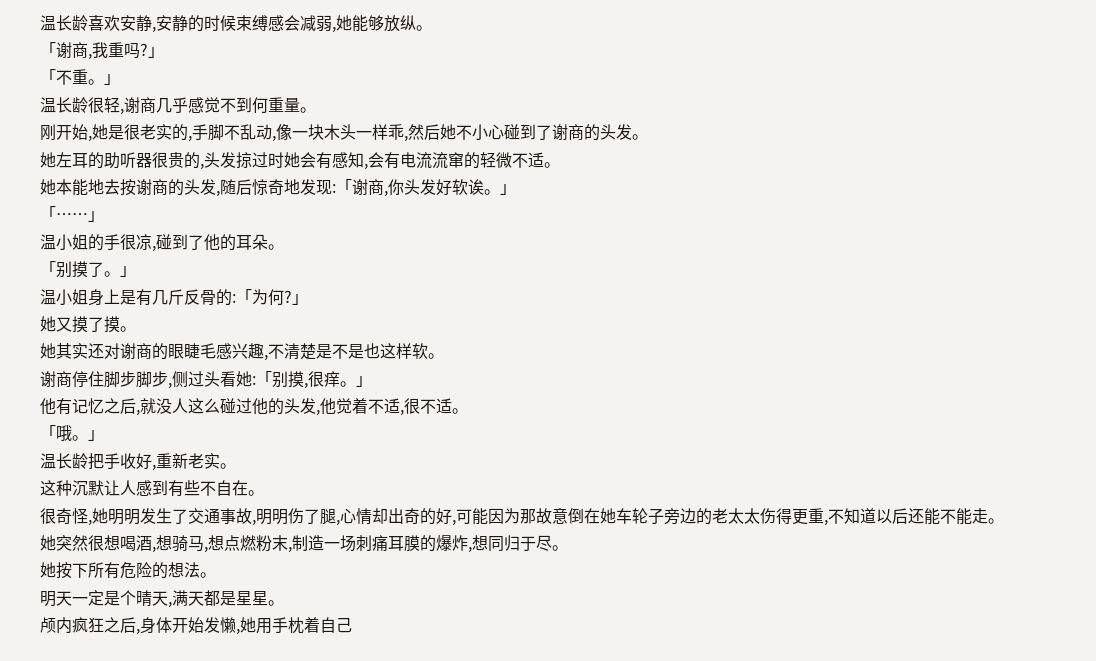温长龄喜欢安静,安静的时候束缚感会减弱,她能够放纵。
「谢商,我重吗?」
「不重。」
温长龄很轻,谢商几乎感觉不到何重量。
刚开始,她是很老实的,手脚不乱动,像一块木头一样乖,然后她不小心碰到了谢商的头发。
她左耳的助听器很贵的,头发掠过时她会有感知,会有电流流窜的轻微不适。
她本能地去按谢商的头发,随后惊奇地发现:「谢商,你头发好软诶。」
「……」
温小姐的手很凉,碰到了他的耳朵。
「别摸了。」
温小姐身上是有几斤反骨的:「为何?」
她又摸了摸。
她其实还对谢商的眼睫毛感兴趣,不清楚是不是也这样软。
谢商停住脚步脚步,侧过头看她:「别摸,很痒。」
他有记忆之后,就没人这么碰过他的头发,他觉着不适,很不适。
「哦。」
温长龄把手收好,重新老实。
这种沉默让人感到有些不自在。
很奇怪,她明明发生了交通事故,明明伤了腿,心情却出奇的好,可能因为那故意倒在她车轮子旁边的老太太伤得更重,不知道以后还能不能走。
她突然很想喝酒,想骑马,想点燃粉末,制造一场刺痛耳膜的爆炸,想同归于尽。
她按下所有危险的想法。
明天一定是个晴天,满天都是星星。
颅内疯狂之后,身体开始发懒,她用手枕着自己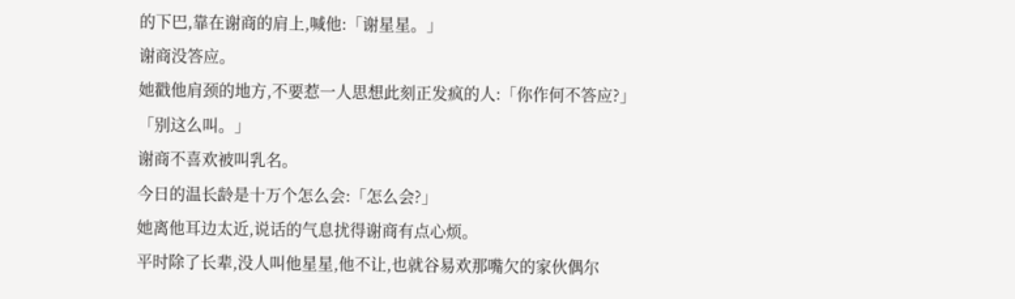的下巴,靠在谢商的肩上,喊他:「谢星星。」
谢商没答应。
她戳他肩颈的地方,不要惹一人思想此刻正发疯的人:「你作何不答应?」
「别这么叫。」
谢商不喜欢被叫乳名。
今日的温长龄是十万个怎么会:「怎么会?」
她离他耳边太近,说话的气息扰得谢商有点心烦。
平时除了长辈,没人叫他星星,他不让,也就谷易欢那嘴欠的家伙偶尔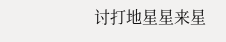讨打地星星来星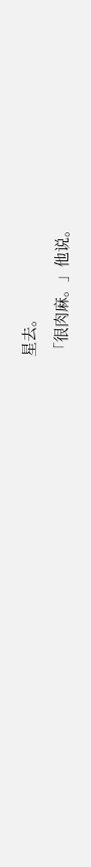星去。
「很肉麻。」他说。